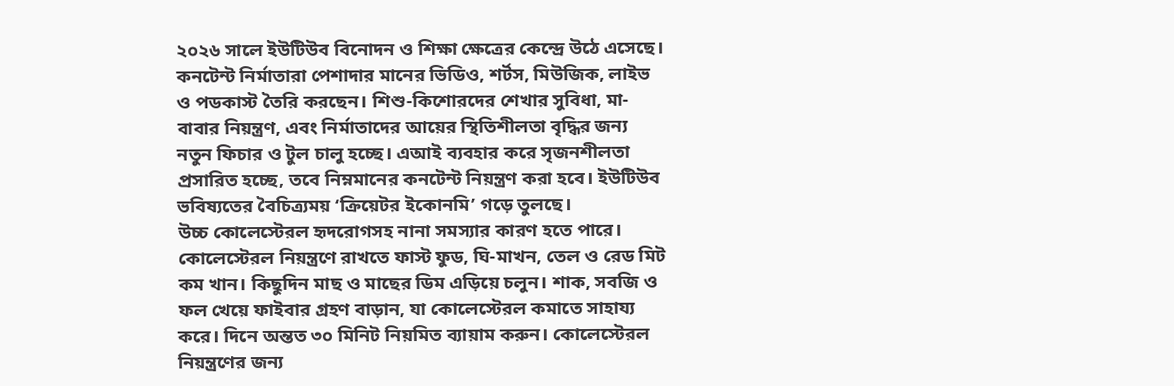২০২৬ সালে ইউটিউব বিনোদন ও শিক্ষা ক্ষেত্রের কেন্দ্রে উঠে এসেছে। কনটেন্ট নির্মাতারা পেশাদার মানের ভিডিও, শর্টস, মিউজিক, লাইভ ও পডকাস্ট তৈরি করছেন। শিশু-কিশোরদের শেখার সুবিধা, মা-বাবার নিয়ন্ত্রণ, এবং নির্মাতাদের আয়ের স্থিতিশীলতা বৃদ্ধির জন্য নতুন ফিচার ও টুল চালু হচ্ছে। এআই ব্যবহার করে সৃজনশীলতা প্রসারিত হচ্ছে, তবে নিম্নমানের কনটেন্ট নিয়ন্ত্রণ করা হবে। ইউটিউব ভবিষ্যতের বৈচিত্র্যময় ‘ক্রিয়েটর ইকোনমি’ গড়ে তুলছে।
উচ্চ কোলেস্টেরল হৃদরোগসহ নানা সমস্যার কারণ হতে পারে। কোলেস্টেরল নিয়ন্ত্রণে রাখতে ফাস্ট ফুড, ঘি-মাখন, তেল ও রেড মিট কম খান। কিছুদিন মাছ ও মাছের ডিম এড়িয়ে চলুন। শাক, সবজি ও ফল খেয়ে ফাইবার গ্রহণ বাড়ান, যা কোলেস্টেরল কমাতে সাহায্য করে। দিনে অন্তত ৩০ মিনিট নিয়মিত ব্যায়াম করুন। কোলেস্টেরল নিয়ন্ত্রণের জন্য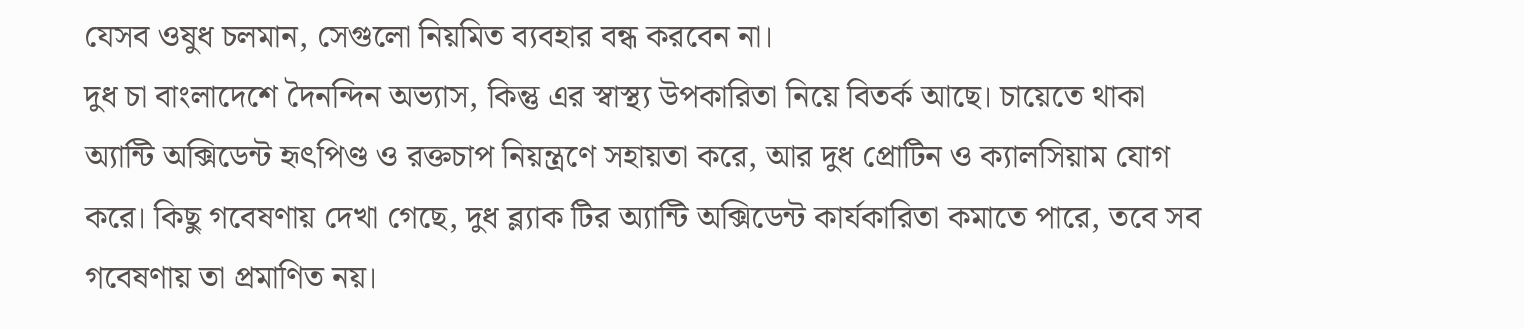যেসব ওষুধ চলমান, সেগুলো নিয়মিত ব্যবহার বন্ধ করবেন না।
দুধ চা বাংলাদেশে দৈনন্দিন অভ্যাস, কিন্তু এর স্বাস্থ্য উপকারিতা নিয়ে বিতর্ক আছে। চায়েতে থাকা অ্যান্টি অক্সিডেন্ট হৃৎপিণ্ড ও রক্তচাপ নিয়ন্ত্রণে সহায়তা করে, আর দুধ প্রোটিন ও ক্যালসিয়াম যোগ করে। কিছু গবেষণায় দেখা গেছে, দুধ ব্ল্যাক টির অ্যান্টি অক্সিডেন্ট কার্যকারিতা কমাতে পারে, তবে সব গবেষণায় তা প্রমাণিত নয়।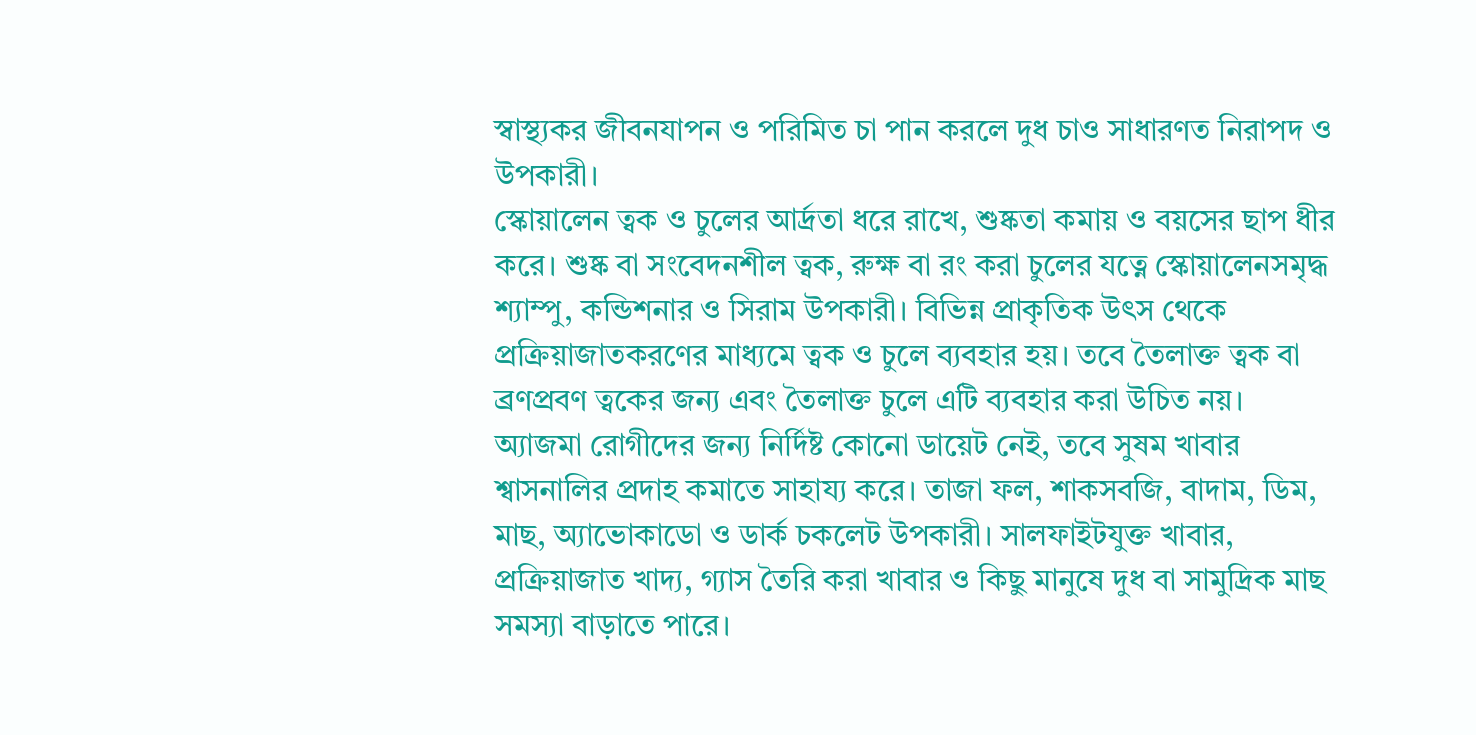স্বাস্থ্যকর জীবনযাপন ও পরিমিত চা পান করলে দুধ চাও সাধারণত নিরাপদ ও উপকারী।
স্কোয়ালেন ত্বক ও চুলের আর্দ্রতা ধরে রাখে, শুষ্কতা কমায় ও বয়সের ছাপ ধীর করে। শুষ্ক বা সংবেদনশীল ত্বক, রুক্ষ বা রং করা চুলের যত্নে স্কোয়ালেনসমৃদ্ধ শ্যাম্পু, কন্ডিশনার ও সিরাম উপকারী। বিভিন্ন প্রাকৃতিক উৎস থেকে প্রক্রিয়াজাতকরণের মাধ্যমে ত্বক ও চুলে ব্যবহার হয়। তবে তৈলাক্ত ত্বক বা ব্রণপ্রবণ ত্বকের জন্য এবং তৈলাক্ত চুলে এটি ব্যবহার করা উচিত নয়।
অ্যাজমা রোগীদের জন্য নির্দিষ্ট কোনো ডায়েট নেই, তবে সুষম খাবার শ্বাসনালির প্রদাহ কমাতে সাহায্য করে। তাজা ফল, শাকসবজি, বাদাম, ডিম, মাছ, অ্যাভোকাডো ও ডার্ক চকলেট উপকারী। সালফাইটযুক্ত খাবার, প্রক্রিয়াজাত খাদ্য, গ্যাস তৈরি করা খাবার ও কিছু মানুষে দুধ বা সামুদ্রিক মাছ সমস্যা বাড়াতে পারে।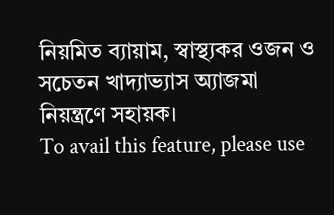নিয়মিত ব্যায়াম, স্বাস্থ্যকর ওজন ও সচেতন খাদ্যাভ্যাস অ্যাজমা নিয়ন্ত্রণে সহায়ক।
To avail this feature, please use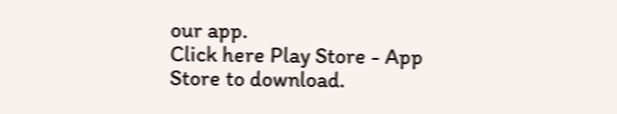our app.
Click here Play Store - App Store to download.